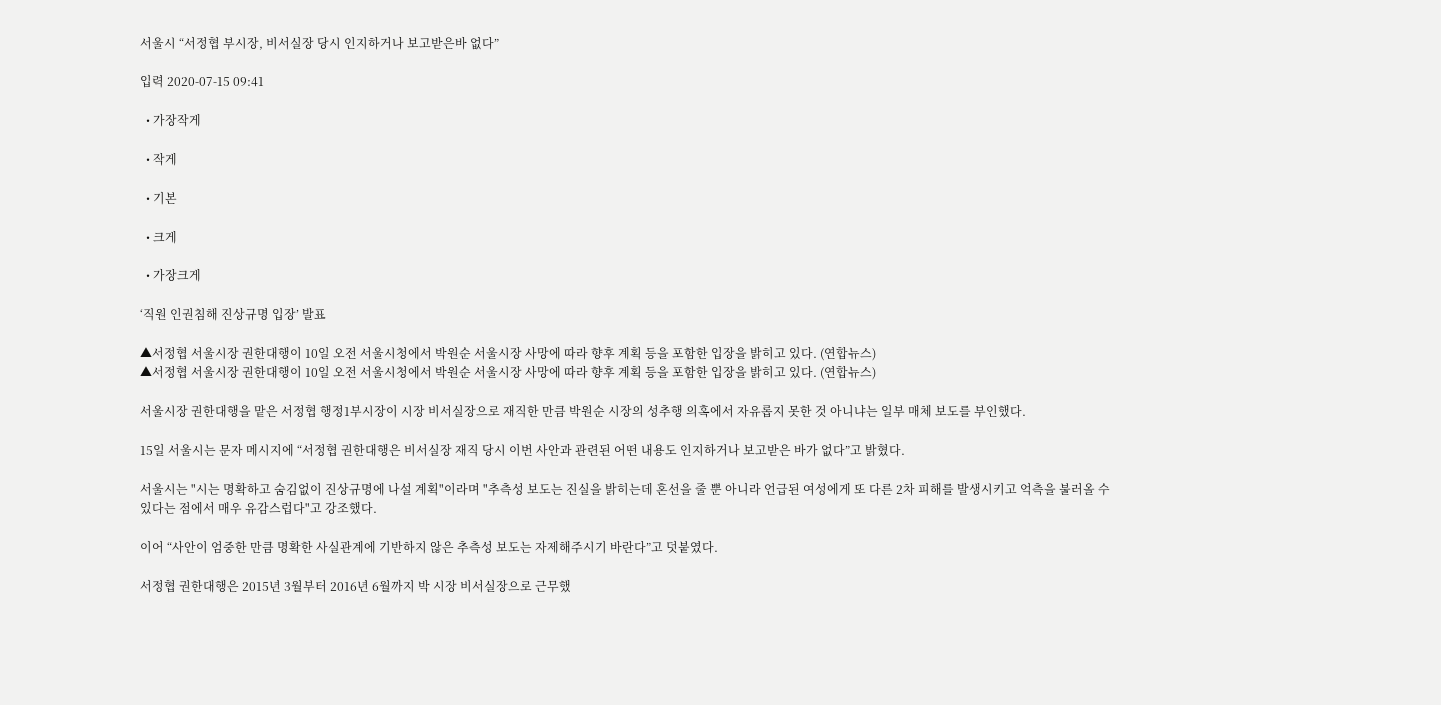서울시 “서정협 부시장, 비서실장 당시 인지하거나 보고받은바 없다”

입력 2020-07-15 09:41

  • 가장작게

  • 작게

  • 기본

  • 크게

  • 가장크게

‘직원 인권침해 진상규명 입장’ 발표

▲서정협 서울시장 권한대행이 10일 오전 서울시청에서 박원순 서울시장 사망에 따라 향후 계획 등을 포함한 입장을 밝히고 있다. (연합뉴스)
▲서정협 서울시장 권한대행이 10일 오전 서울시청에서 박원순 서울시장 사망에 따라 향후 계획 등을 포함한 입장을 밝히고 있다. (연합뉴스)

서울시장 권한대행을 맡은 서정협 행정1부시장이 시장 비서실장으로 재직한 만큼 박원순 시장의 성추행 의혹에서 자유롭지 못한 것 아니냐는 일부 매체 보도를 부인했다.

15일 서울시는 문자 메시지에 “서정협 권한대행은 비서실장 재직 당시 이번 사안과 관련된 어떤 내용도 인지하거나 보고받은 바가 없다”고 밝혔다.

서울시는 "시는 명확하고 숨김없이 진상규명에 나설 계획"이라며 "추측성 보도는 진실을 밝히는데 혼선을 줄 뿐 아니라 언급된 여성에게 또 다른 2차 피해를 발생시키고 억측을 불러올 수 있다는 점에서 매우 유감스럽다"고 강조했다.

이어 “사안이 엄중한 만큼 명확한 사실관계에 기반하지 않은 추측성 보도는 자제해주시기 바란다”고 덧붙였다.

서정협 권한대행은 2015년 3월부터 2016년 6월까지 박 시장 비서실장으로 근무했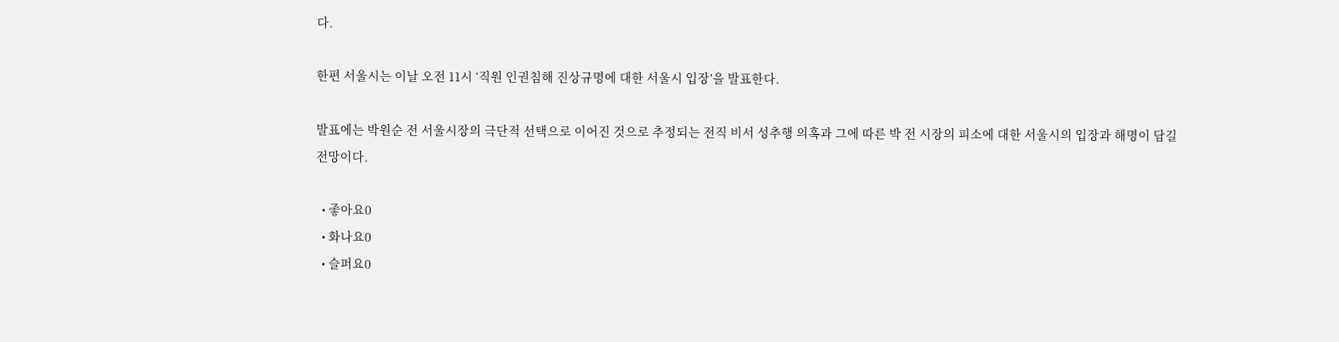다.

한편 서울시는 이날 오전 11시 ‘직원 인권침해 진상규명에 대한 서울시 입장’을 발표한다.

발표에는 박원순 전 서울시장의 극단적 선택으로 이어진 것으로 추정되는 전직 비서 성추행 의혹과 그에 따른 박 전 시장의 피소에 대한 서울시의 입장과 해명이 담길 전망이다.

  • 좋아요0
  • 화나요0
  • 슬퍼요0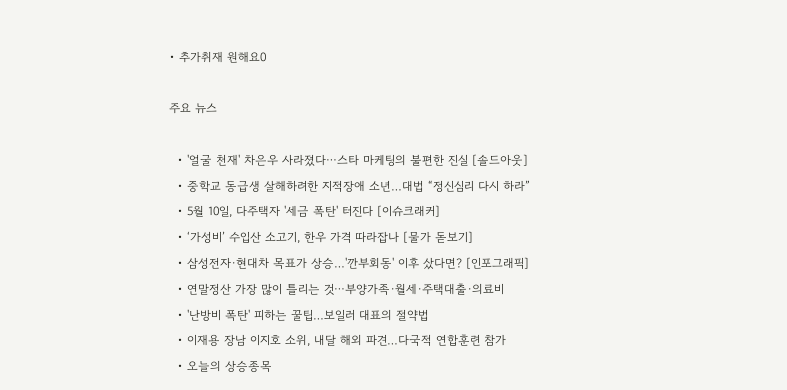• 추가취재 원해요0

주요 뉴스

  • '얼굴 천재' 차은우 사라졌다⋯스타 마케팅의 불편한 진실 [솔드아웃]
  • 중학교 동급생 살해하려한 지적장애 소년…대법 “정신심리 다시 하라”
  • 5월 10일, 다주택자 '세금 폭탄' 터진다 [이슈크래커]
  • ‘가성비’ 수입산 소고기, 한우 가격 따라잡나 [물가 돋보기]
  • 삼성전자·현대차 목표가 상승…'깐부회동' 이후 샀다면? [인포그래픽]
  • 연말정산 가장 많이 틀리는 것⋯부양가족·월세·주택대출·의료비
  • '난방비 폭탄' 피하는 꿀팁…보일러 대표의 절약법
  • 이재용 장남 이지호 소위, 내달 해외 파견…다국적 연합훈련 참가
  • 오늘의 상승종목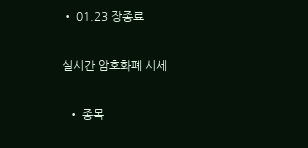• 01.23 장종료

실시간 암호화폐 시세

  • 종목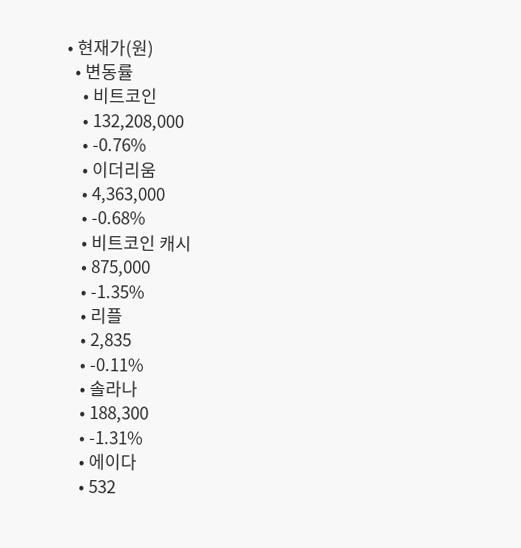• 현재가(원)
  • 변동률
    • 비트코인
    • 132,208,000
    • -0.76%
    • 이더리움
    • 4,363,000
    • -0.68%
    • 비트코인 캐시
    • 875,000
    • -1.35%
    • 리플
    • 2,835
    • -0.11%
    • 솔라나
    • 188,300
    • -1.31%
    • 에이다
    • 532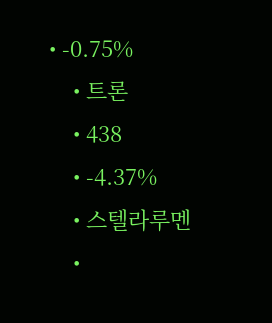• -0.75%
    • 트론
    • 438
    • -4.37%
    • 스텔라루멘
    •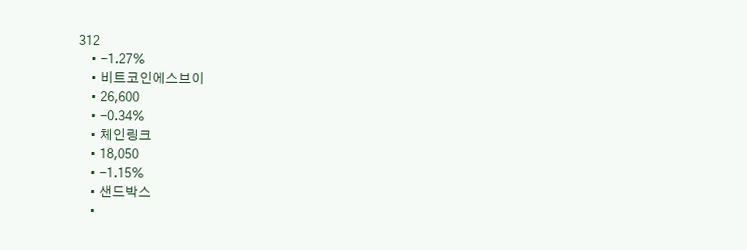312
    • -1.27%
    • 비트코인에스브이
    • 26,600
    • -0.34%
    • 체인링크
    • 18,050
    • -1.15%
    • 샌드박스
    •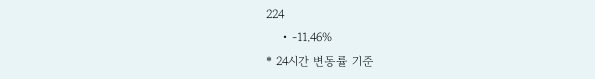224
    • -11.46%
* 24시간 변동률 기준